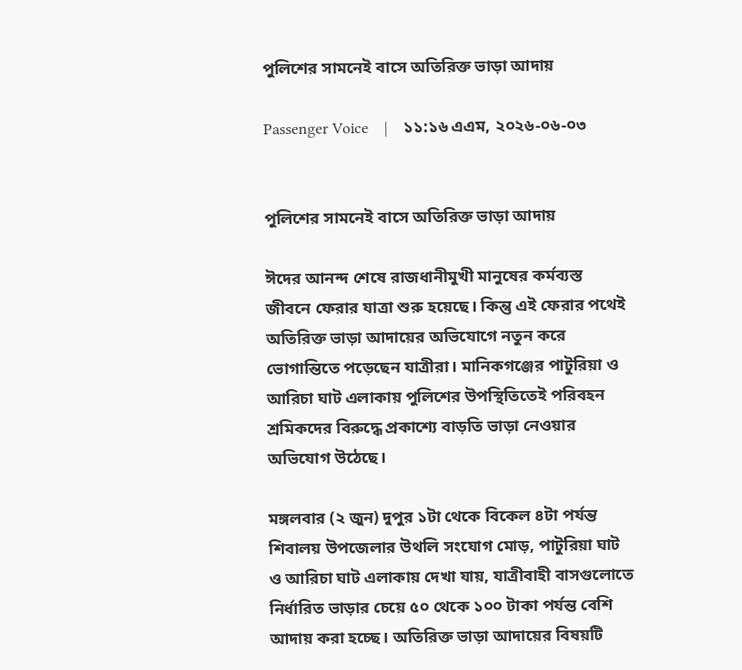পুলিশের সামনেই বাসে অতিরিক্ত ভাড়া আদায়

Passenger Voice    |    ১১:১৬ এএম, ২০২৬-০৬-০৩


পুলিশের সামনেই বাসে অতিরিক্ত ভাড়া আদায়

ঈদের আনন্দ শেষে রাজধানীমুখী মানুষের কর্মব্যস্ত জীবনে ফেরার যাত্রা শুরু হয়েছে। কিন্তু এই ফেরার পথেই অতিরিক্ত ভাড়া আদায়ের অভিযোগে নতুন করে ভোগান্তিতে পড়েছেন যাত্রীরা। মানিকগঞ্জের পাটুরিয়া ও আরিচা ঘাট এলাকায় পুলিশের উপস্থিতিতেই পরিবহন শ্রমিকদের বিরুদ্ধে প্রকাশ্যে বাড়তি ভাড়া নেওয়ার অভিযোগ উঠেছে।

মঙ্গলবার (২ জুন) দুপুর ১টা থেকে বিকেল ৪টা পর্যন্ত শিবালয় উপজেলার উথলি সংযোগ মোড়, পাটুরিয়া ঘাট ও আরিচা ঘাট এলাকায় দেখা যায়, যাত্রীবাহী বাসগুলোতে নির্ধারিত ভাড়ার চেয়ে ৫০ থেকে ১০০ টাকা পর্যন্ত বেশি আদায় করা হচ্ছে। অতিরিক্ত ভাড়া আদায়ের বিষয়টি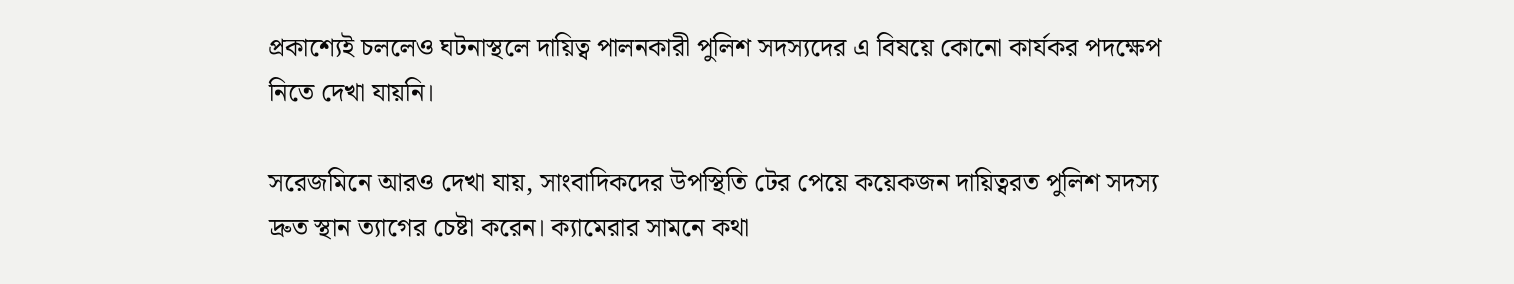প্রকাশ্যেই চললেও ঘটনাস্থলে দায়িত্ব পালনকারী পুলিশ সদস্যদের এ বিষয়ে কোনো কার্যকর পদক্ষেপ নিতে দেখা যায়নি।

সরেজমিনে আরও দেখা যায়, সাংবাদিকদের উপস্থিতি টের পেয়ে কয়েকজন দায়িত্বরত পুলিশ সদস্য দ্রুত স্থান ত্যাগের চেষ্টা করেন। ক্যামেরার সামনে কথা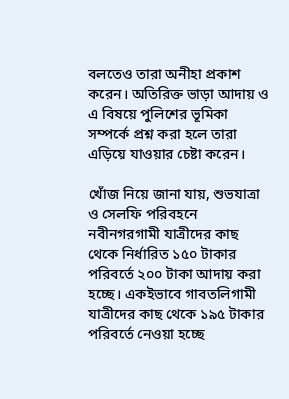বলতেও তারা অনীহা প্রকাশ করেন। অতিরিক্ত ভাড়া আদায় ও এ বিষয়ে পুলিশের ভূমিকা সম্পর্কে প্রশ্ন করা হলে তারা এড়িয়ে যাওয়ার চেষ্টা করেন।

খোঁজ নিয়ে জানা যায়, শুভযাত্রা ও সেলফি পরিবহনে নবীনগরগামী যাত্রীদের কাছ থেকে নির্ধারিত ১৫০ টাকার পরিবর্তে ২০০ টাকা আদায় করা হচ্ছে। একইভাবে গাবতলিগামী যাত্রীদের কাছ থেকে ১৯৫ টাকার পরিবর্তে নেওয়া হচ্ছে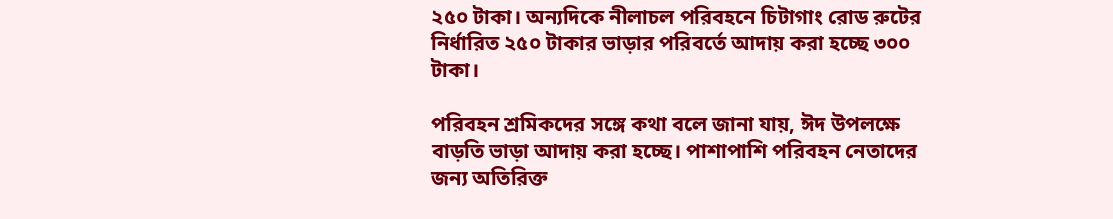২৫০ টাকা। অন্যদিকে নীলাচল পরিবহনে চিটাগাং রোড রুটের নির্ধারিত ২৫০ টাকার ভাড়ার পরিবর্তে আদায় করা হচ্ছে ৩০০ টাকা।

পরিবহন শ্রমিকদের সঙ্গে কথা বলে জানা যায়, ঈদ উপলক্ষে বাড়তি ভাড়া আদায় করা হচ্ছে। পাশাপাশি পরিবহন নেতাদের জন্য অতিরিক্ত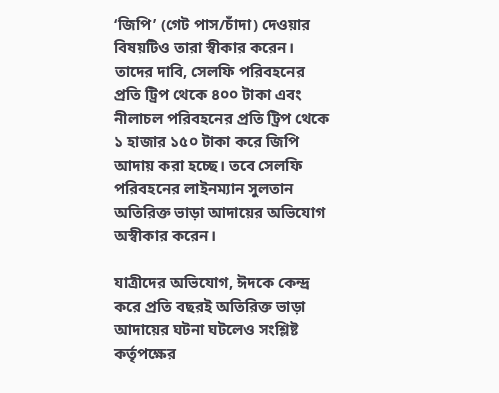‘জিপি’ (গেট পাস/চাঁদা) দেওয়ার বিষয়টিও তারা স্বীকার করেন। তাদের দাবি, সেলফি পরিবহনের প্রতি ট্রিপ থেকে ৪০০ টাকা এবং নীলাচল পরিবহনের প্রতি ট্রিপ থেকে ১ হাজার ১৫০ টাকা করে জিপি আদায় করা হচ্ছে। তবে সেলফি পরিবহনের লাইনম্যান সুলতান অতিরিক্ত ভাড়া আদায়ের অভিযোগ অস্বীকার করেন।

যাত্রীদের অভিযোগ, ঈদকে কেন্দ্র করে প্রতি বছরই অতিরিক্ত ভাড়া আদায়ের ঘটনা ঘটলেও সংশ্লিষ্ট কর্তৃপক্ষের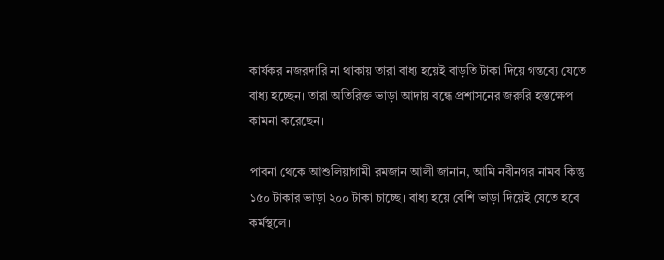কার্যকর নজরদারি না থাকায় তারা বাধ্য হয়েই বাড়তি টাকা দিয়ে গন্তব্যে যেতে বাধ্য হচ্ছেন। তারা অতিরিক্ত ভাড়া আদায় বন্ধে প্রশাসনের জরুরি হস্তক্ষেপ কামনা করেছেন।

পাবনা থেকে আশুলিয়াগামী রমজান আলী জানান, আমি নবীনগর নামব কিন্তু ১৫০ টাকার ভাড়া ২০০ টাকা চাচ্ছে। বাধ্য হয়ে বেশি ভাড়া দিয়েই যেতে হবে কর্মস্থলে।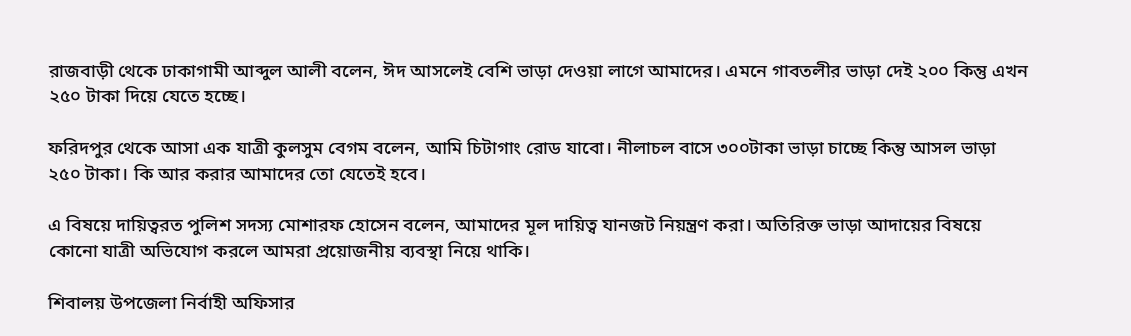রাজবাড়ী থেকে ঢাকাগামী আব্দুল আলী বলেন, ঈদ আসলেই বেশি ভাড়া দেওয়া লাগে আমাদের। এমনে গাবতলীর ভাড়া দেই ২০০ কিন্তু এখন ২৫০ টাকা দিয়ে যেতে হচ্ছে।

ফরিদপুর থেকে আসা এক যাত্রী কুলসুম বেগম বলেন, আমি চিটাগাং রোড যাবো। নীলাচল বাসে ৩০০টাকা ভাড়া চাচ্ছে কিন্তু আসল ভাড়া ২৫০ টাকা। কি আর করার আমাদের তো যেতেই হবে।

এ বিষয়ে দায়িত্বরত পুলিশ সদস্য মোশারফ হোসেন বলেন, আমাদের মূল দায়িত্ব যানজট নিয়ন্ত্রণ করা। অতিরিক্ত ভাড়া আদায়ের বিষয়ে কোনো যাত্রী অভিযোগ করলে আমরা প্রয়োজনীয় ব্যবস্থা নিয়ে থাকি।

শিবালয় উপজেলা নির্বাহী অফিসার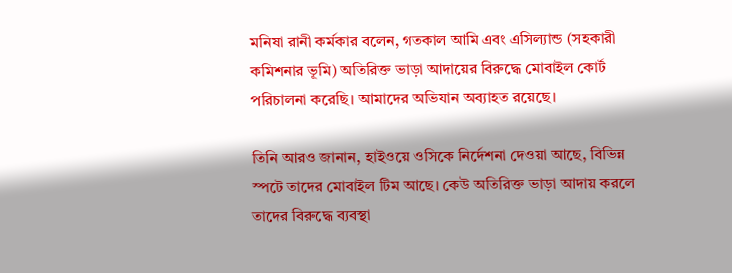মনিষা রানী কর্মকার বলেন, গতকাল আমি এবং এসিল্যান্ড (সহকারী কমিশনার ভূমি) অতিরিক্ত ভাড়া আদায়ের বিরুদ্ধে মোবাইল কোর্ট পরিচালনা করেছি। আমাদের অভিযান অব্যাহত রয়েছে।

তিনি আরও জানান, হাইওয়ে ওসিকে নির্দেশনা দেওয়া আছে, বিভিন্ন স্পটে তাদের মোবাইল টিম আছে। কেউ অতিরিক্ত ভাড়া আদায় করলে তাদের বিরুদ্ধে ব্যবস্থা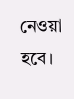নেওয়া হবে।